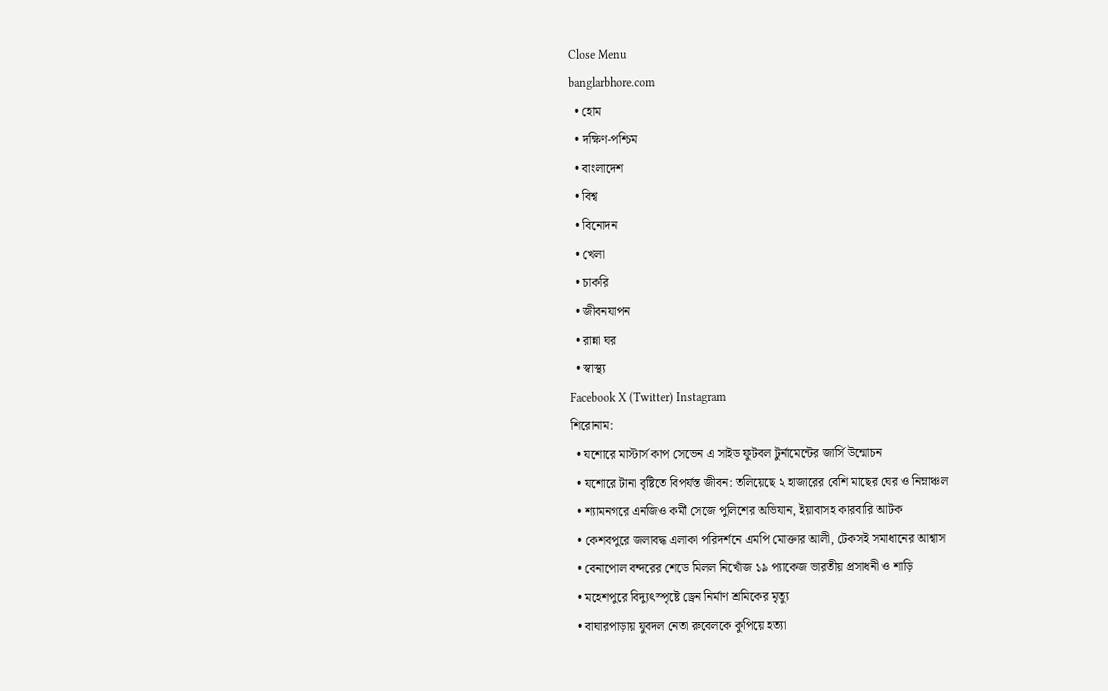Close Menu
banglarbhore.com
  • হোম
  • দক্ষিণ-পশ্চিম
  • বাংলাদেশ
  • বিশ্ব
  • বিনোদন
  • খেলা
  • চাকরি
  • জীবনযাপন
  • রান্না ঘর
  • স্বাস্থ্য
Facebook X (Twitter) Instagram
শিরোনাম:
  • যশোরে মাস্টার্স কাপ সেভেন এ সাইড ফুটবল টুর্নামেন্টের জার্সি উন্মোচন
  • যশোরে টানা বৃষ্টিতে বিপর্যস্ত জীবন: তলিয়েছে ২ হাজারের বেশি মাছের ঘের ও নিম্নাঞ্চল
  • শ্যামনগরে এনজিও কর্মী সেজে পুলিশের অভিযান, ইয়াবাসহ কারবারি আটক
  • কেশবপুরে জলাবদ্ধ এলাকা পরিদর্শনে এমপি মোক্তার আলী, টেকসই সমাধানের আশ্বাস
  • বেনাপোল বন্দরের শেডে মিলল নিখোঁজ ১৯ প্যাকেজ ভারতীয় প্রসাধনী ও শাড়ি
  • মহেশপুরে বিদ্যুৎস্পৃষ্টে ড্রেন নির্মাণ শ্রমিকের মৃত্যু
  • বাঘারপাড়ায় যুবদল নেতা রুবেলকে কুপিয়ে হত্যা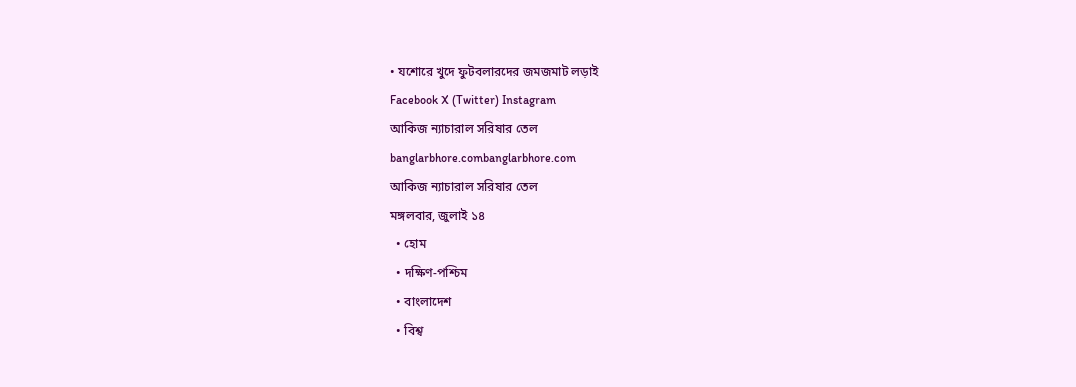• যশোরে খুদে ফুটবলারদের জমজমাট লড়াই
Facebook X (Twitter) Instagram
আকিজ ন্যাচারাল সরিষার তেল
banglarbhore.combanglarbhore.com
আকিজ ন্যাচারাল সরিষার তেল
মঙ্গলবার, জুলাই ১৪
  • হোম
  • দক্ষিণ-পশ্চিম
  • বাংলাদেশ
  • বিশ্ব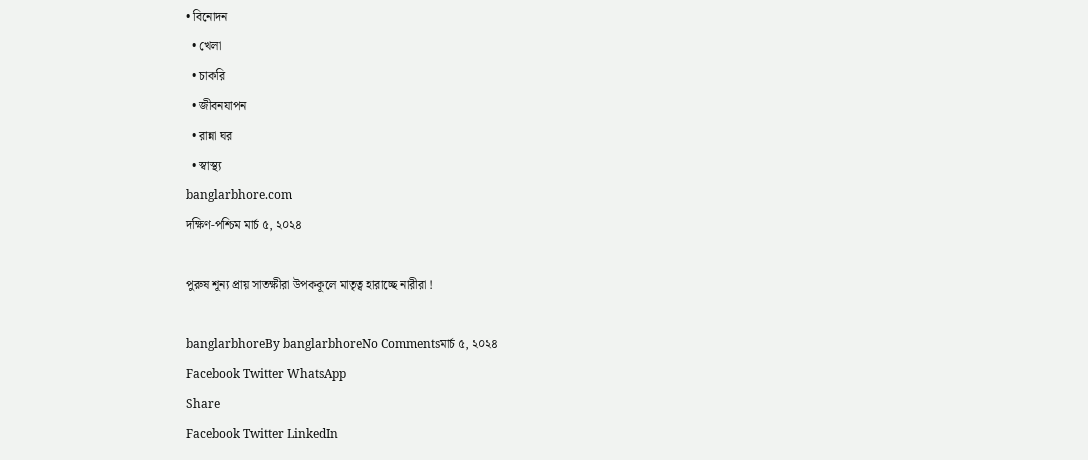• বিনোদন
  • খেলা
  • চাকরি
  • জীবনযাপন
  • রান্না ঘর
  • স্বাস্থ্য
banglarbhore.com
দক্ষিণ-পশ্চিম মার্চ ৫, ২০২৪

পুরুষ শূন্য প্রায় সাতক্ষীরা উপককূলে মাতৃত্ব হারাচ্ছে নারীরা !

banglarbhoreBy banglarbhoreNo Commentsমার্চ ৫, ২০২৪
Facebook Twitter WhatsApp
Share
Facebook Twitter LinkedIn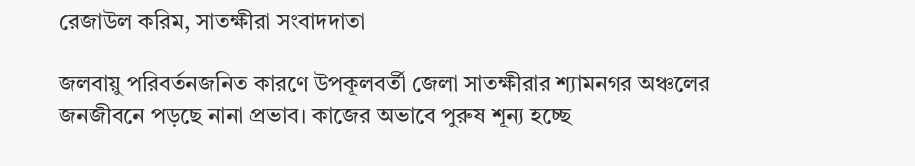রেজাউল করিম, সাতক্ষীরা সংবাদদাতা

জলবায়ু পরিবর্তনজনিত কারণে উপকূলবর্তী জেলা সাতক্ষীরার শ্যামনগর অঞ্চলের জনজীবনে পড়ছে নানা প্রভাব। কাজের অভাবে পুরুষ শূন্য হচ্ছে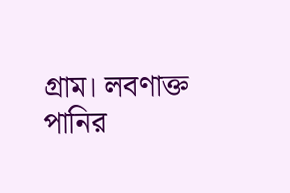গ্রাম। লবণাক্ত পানির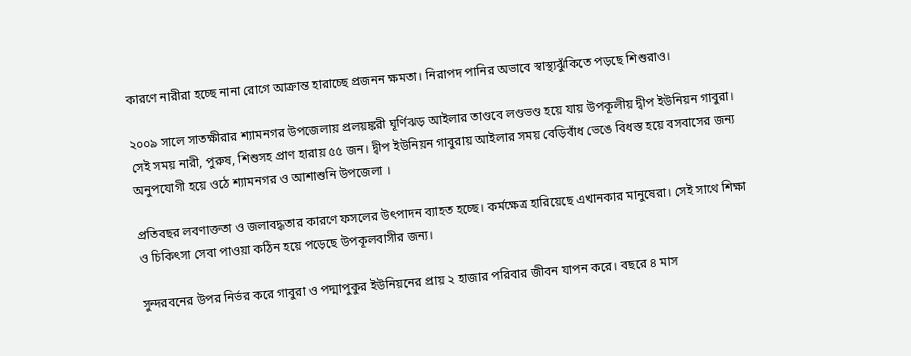কারণে নারীরা হচ্ছে নানা রোগে আক্রান্ত হারাচ্ছে প্রজনন ক্ষমতা। নিরাপদ পানির অভাবে স্বাস্থ্যঝুঁকিতে পড়ছে শিশুরাও।

২০০৯ সালে সাতক্ষীরার শ্যামনগর উপজেলায় প্রলয়ঙ্করী ঘূর্ণিঝড় আইলার তাণ্ডবে লণ্ডভণ্ড হয়ে যায় উপকূলীয় দ্বীপ ইউনিয়ন গাবুরা। সেই সময় নারী, পুরুষ, শিশুসহ প্রাণ হারায় ৫৫ জন। দ্বীপ ইউনিয়ন গাবুরায় আইলার সময় বেড়িবাঁধ ভেঙে বিধস্ত হয়ে বসবাসের জন্য অনুপযোগী হয়ে ওঠে শ্যামনগর ও আশাশুনি উপজেলা ।

প্রতিবছর লবণাক্ততা ও জলাবদ্ধতার কারণে ফসলের উৎপাদন ব্যাহত হচ্ছে। কর্মক্ষেত্র হারিয়েছে এখানকার মানুষেরা। সেই সাথে শিক্ষা ও চিকিৎসা সেবা পাওয়া কঠিন হয়ে পড়েছে উপকূলবাসীর জন্য।

সুন্দরবনের উপর নির্ভর করে গাবুরা ও পদ্মাপুকুর ইউনিয়নের প্রায় ২ হাজার পরিবার জীবন যাপন করে। বছরে ৪ মাস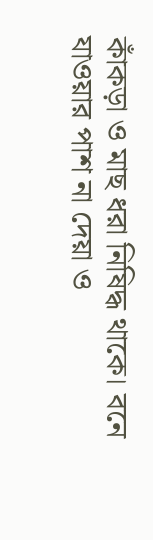কাঁকড়া ও মাছ ধরা নিষিদ্ধ থাকে। বনে যাওয়ার পাশ না দেয়া ও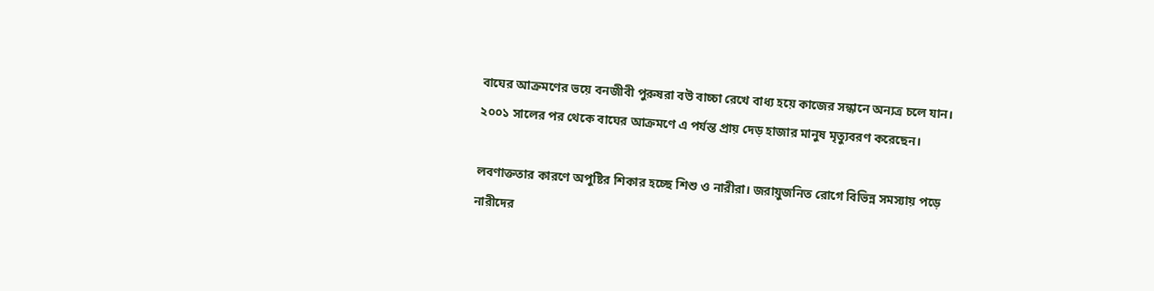বাঘের আক্রমণের ভয়ে বনজীবী পুরুষরা বউ বাচ্চা রেখে বাধ্য হয়ে কাজের সন্ধানে অন্যত্র চলে যান। ২০০১ সালের পর থেকে বাঘের আক্রমণে এ পর্যন্ত প্রায় দেড় হাজার মানুষ মৃত্যুবরণ করেছেন।

লবণাক্ততার কারণে অপুষ্টির শিকার হচ্ছে শিশু ও নারীরা। জরায়ুজনিত রোগে বিভিন্ন সমস্যায় পড়ে নারীদের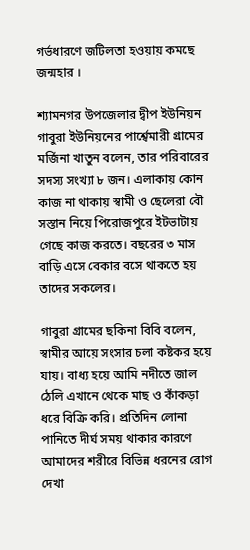গর্ভধারণে জটিলতা হওয়ায় কমছে জন্মহার ।

শ্যামনগর উপজেলার দ্বীপ ইউনিয়ন গাবুরা ইউনিয়নের পার্শ্বেমারী গ্রামের মর্জিনা খাতুন বলেন, তার পরিবারের সদস্য সংখ্যা ৮ জন। এলাকায় কোন কাজ না থাকায় স্বামী ও ছেলেরা বৌ সস্তান নিয়ে পিরোজপুরে ইটভাটায় গেছে কাজ করতে। বছরের ৩ মাস বাড়ি এসে বেকার বসে থাকতে হয় তাদের সকলের।

গাবুরা গ্রামের ছকিনা বিবি বলেন, স্বামীর আয়ে সংসার চলা কষ্টকর হয়ে যায়। বাধ্য হয়ে আমি নদীতে জাল ঠেলি এখানে থেকে মাছ ও কাঁকড়া ধরে বিক্রি করি। প্রতিদিন লোনা পানিতে দীর্ঘ সময় থাকার কারণে আমাদের শরীরে বিভিন্ন ধরনের রোগ দেখা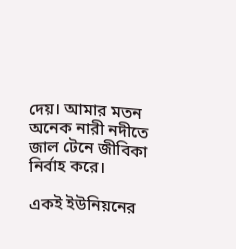দেয়। আমার মতন অনেক নারী নদীতে জাল টেনে জীবিকা নির্বাহ করে।

একই ইউনিয়নের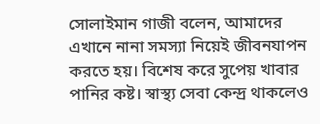সোলাইমান গাজী বলেন, আমাদের এখানে নানা সমস্যা নিয়েই জীবনযাপন করতে হয়। বিশেষ করে সুপেয় খাবার পানির কষ্ট। স্বাস্থ্য সেবা কেন্দ্র থাকলেও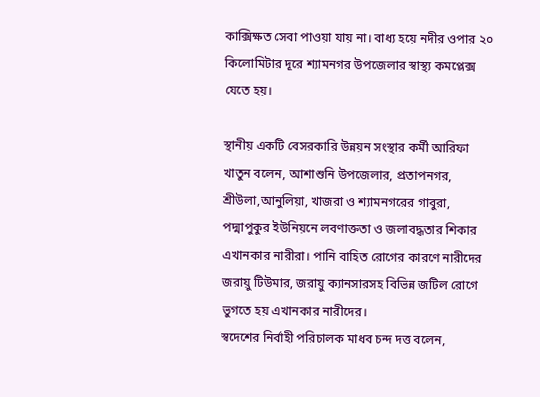কাক্সিক্ষত সেবা পাওয়া যায় না। বাধ্য হয়ে নদীর ওপার ২০ কিলোমিটার দূরে শ্যামনগর উপজেলার স্বাস্থ্য কমপ্লেক্স যেতে হয়।

স্থানীয় একটি বেসরকারি উন্নয়ন সংস্থার কর্মী আরিফা খাতুন বলেন, আশাশুনি উপজেলার, প্রতাপনগর, শ্রীউলা,আনুলিয়া, খাজরা ও শ্যামনগরের গাবুরা, পদ্মাপুকুর ইউনিয়নে লবণাক্ততা ও জলাবদ্ধতার শিকার এখানকার নারীরা। পানি বাহিত রোগের কারণে নারীদের জরায়ু টিউমার, জরায়ু ক্যানসারসহ বিভিন্ন জটিল রোগে ভুগতে হয় এখানকার নারীদের।
স্বদেশের নির্বাহী পরিচালক মাধব চন্দ দত্ত বলেন,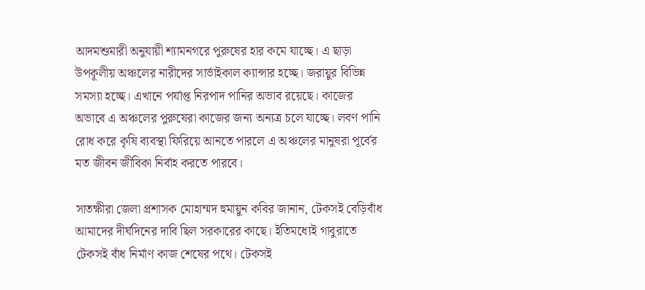আদমশুমারী অনুযায়ী শ্যামনগরে পুরুষের হার কমে যাচ্ছে। এ ছাড়া উপকূলীয় অঞ্চলের নারীদের সার্ভাইকাল ক্যান্সার হচ্ছে। জরায়ুর বিভিন্ন সমস্যা হচ্ছে। এখানে পর্যাপ্ত নিরপাদ পানির অভাব রয়েছে। কাজের অভাবে এ অঞ্চলের পুরুষেরা কাজের জন্য অন্যত্র চলে যাচ্ছে। লবণ পানি রোধ করে কৃষি ব্যবস্থা ফিরিয়ে আনতে পারলে এ অঞ্চলের মানুষরা পূর্বের মত জীবন জীবিকা নির্বাহ করতে পারবে।

সাতক্ষীরা জেলা প্রশাসক মোহাম্মদ হুমায়ুন কবির জানান, টেকসই বেড়িবাঁধ আমাদের দীর্ঘদিনের দাবি ছিল সরকারের কাছে। ইতিমধ্যেই গাবুরাতে টেকসই বাঁধ নির্মাণ কাজ শেষের পথে। টেকসই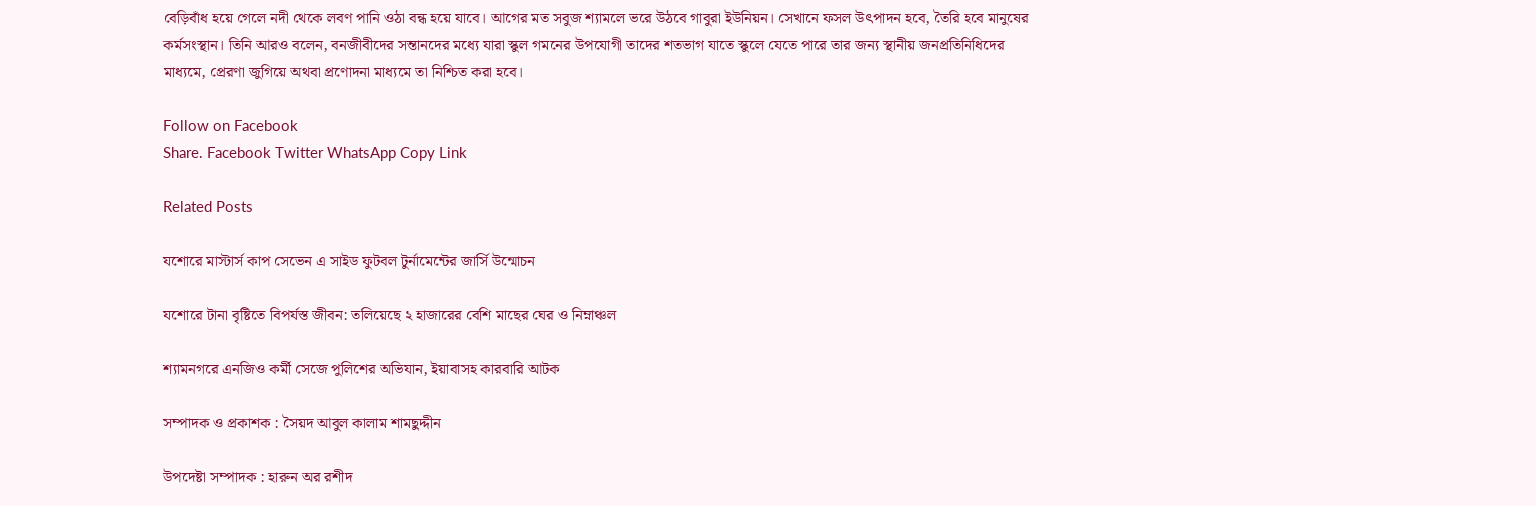বেড়িবাঁধ হয়ে গেলে নদী থেকে লবণ পানি ওঠা বন্ধ হয়ে যাবে। আগের মত সবুজ শ্যামলে ভরে উঠবে গাবুরা ইউনিয়ন। সেখানে ফসল উৎপাদন হবে, তৈরি হবে মানুষের কর্মসংস্থান। তিনি আরও বলেন, বনজীবীদের সন্তানদের মধ্যে যারা স্কুল গমনের উপযোগী তাদের শতভাগ যাতে স্কুলে যেতে পারে তার জন্য স্থানীয় জনপ্রতিনিধিদের মাধ্যমে, প্রেরণা জুগিয়ে অথবা প্রণোদনা মাধ্যমে তা নিশ্চিত করা হবে।

Follow on Facebook
Share. Facebook Twitter WhatsApp Copy Link

Related Posts

যশোরে মাস্টার্স কাপ সেভেন এ সাইড ফুটবল টুর্নামেন্টের জার্সি উন্মোচন

যশোরে টানা বৃষ্টিতে বিপর্যস্ত জীবন: তলিয়েছে ২ হাজারের বেশি মাছের ঘের ও নিম্নাঞ্চল

শ্যামনগরে এনজিও কর্মী সেজে পুলিশের অভিযান, ইয়াবাসহ কারবারি আটক

সম্পাদক ও প্রকাশক : সৈয়দ আবুল কালাম শামছুদ্দীন

উপদেষ্টা সম্পাদক : হারুন অর রশীদ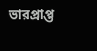ভারপ্রাপ্ত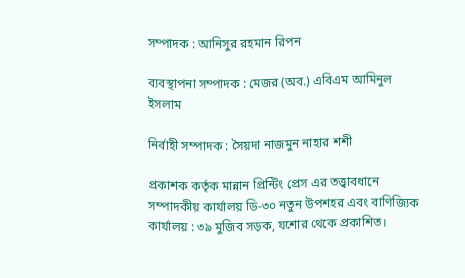সম্পাদক : আনিসুর রহমান রিপন

ব্যবস্থাপনা সম্পাদক : মেজর (অব.) এবিএম আমিনুল ইসলাম

নির্বাহী সম্পাদক : সৈয়দা নাজমুন নাহার শশী

প্রকাশক কর্তৃক মান্নান প্রিন্টিং প্রেস এর তত্ত্বাবধানে সম্পাদকীয় কার্যালয় ডি-৩০ নতুন উপশহর এবং বাণিজ্যিক কার্যালয় : ৩৯ মুজিব সড়ক, যশোর থেকে প্রকাশিত।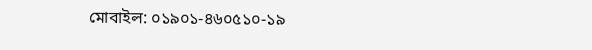মোবাইল: ০১৯০১-৪৬০৫১০-১৯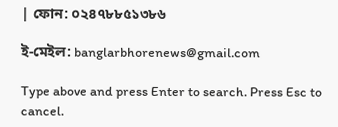| ফোন: ০২৪৭৮৮৫১৩৮৬

ই-মেইল: banglarbhorenews@gmail.com

Type above and press Enter to search. Press Esc to cancel.